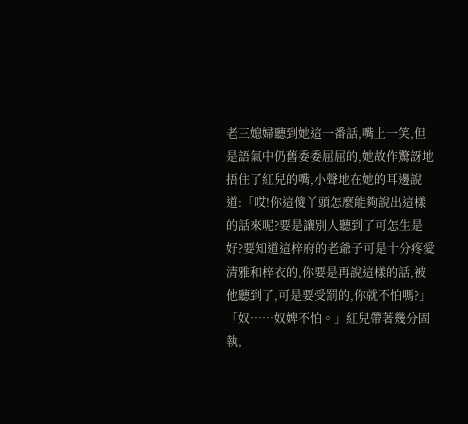老三媳婦聽到她這一番話,嘴上一笑,但是語氣中仍舊委委屈屈的,她故作驚訝地捂住了紅兒的嘴,小聲地在她的耳邊說道:「哎!你這傻丫頭怎麼能夠說出這樣的話來呢?要是讓別人聽到了可怎生是好?要知道這梓府的老爺子可是十分疼愛清雅和梓衣的,你要是再說這樣的話,被他聽到了,可是要受罰的,你就不怕嗎?」
「奴……奴婢不怕。」紅兒帶著幾分固執,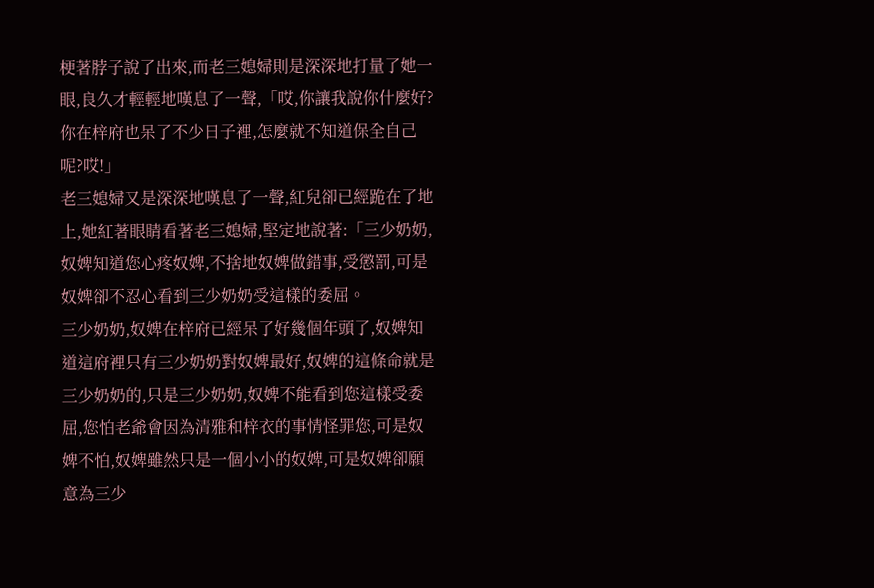梗著脖子說了出來,而老三媳婦則是深深地打量了她一眼,良久才輕輕地嘆息了一聲,「哎,你讓我說你什麼好?你在梓府也呆了不少日子裡,怎麼就不知道保全自己呢?哎!」
老三媳婦又是深深地嘆息了一聲,紅兒卻已經跪在了地上,她紅著眼睛看著老三媳婦,堅定地說著:「三少奶奶,奴婢知道您心疼奴婢,不捨地奴婢做錯事,受懲罰,可是奴婢卻不忍心看到三少奶奶受這樣的委屈。
三少奶奶,奴婢在梓府已經呆了好幾個年頭了,奴婢知道這府裡只有三少奶奶對奴婢最好,奴婢的這條命就是三少奶奶的,只是三少奶奶,奴婢不能看到您這樣受委屈,您怕老爺會因為清雅和梓衣的事情怪罪您,可是奴婢不怕,奴婢雖然只是一個小小的奴婢,可是奴婢卻願意為三少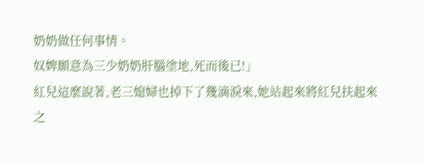奶奶做任何事情。
奴婢願意為三少奶奶肝腦塗地,死而後已!」
紅兒這麼說著,老三媳婦也掉下了幾滴淚來,她站起來將紅兒扶起來之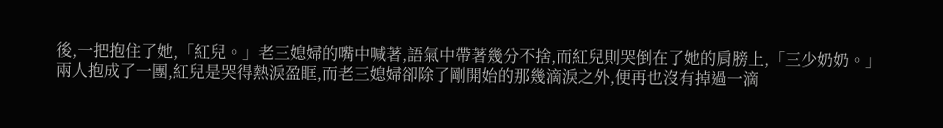後,一把抱住了她,「紅兒。」老三媳婦的嘴中喊著,語氣中帶著幾分不捨,而紅兒則哭倒在了她的肩膀上,「三少奶奶。」
兩人抱成了一團,紅兒是哭得熱淚盈眶,而老三媳婦卻除了剛開始的那幾滴淚之外,便再也沒有掉過一滴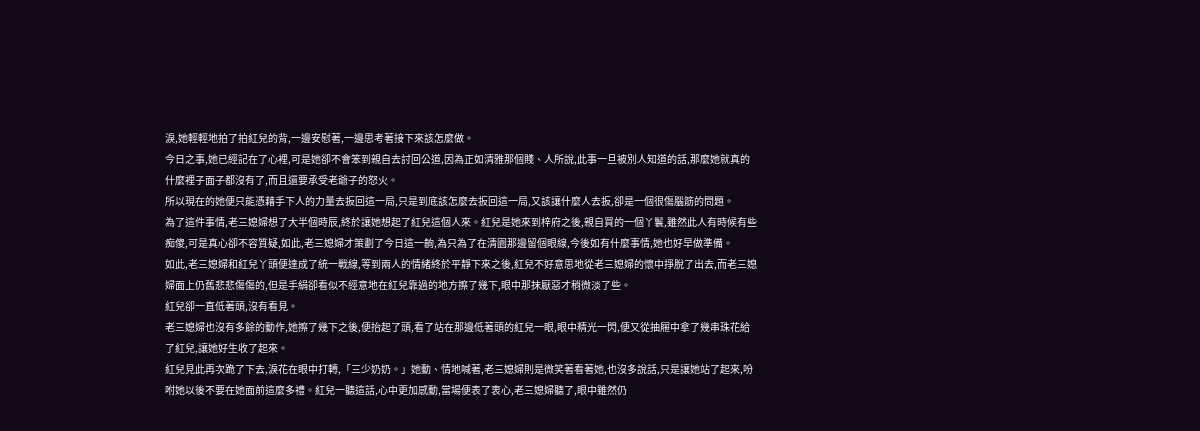淚,她輕輕地拍了拍紅兒的背,一邊安慰著,一邊思考著接下來該怎麼做。
今日之事,她已經記在了心裡,可是她卻不會笨到親自去討回公道,因為正如清雅那個賤、人所說,此事一旦被別人知道的話,那麼她就真的什麼裡子面子都沒有了,而且還要承受老爺子的怒火。
所以現在的她便只能憑藉手下人的力量去扳回這一局,只是到底該怎麼去扳回這一局,又該讓什麼人去扳,卻是一個很傷腦筋的問題。
為了這件事情,老三媳婦想了大半個時辰,終於讓她想起了紅兒這個人來。紅兒是她來到梓府之後,親自買的一個丫鬟,雖然此人有時候有些痴傻,可是真心卻不容質疑,如此,老三媳婦才策劃了今日這一齣,為只為了在清園那邊留個眼線,今後如有什麼事情,她也好早做準備。
如此,老三媳婦和紅兒丫頭便達成了統一戰線,等到兩人的情緒終於平靜下來之後,紅兒不好意思地從老三媳婦的懷中掙脫了出去,而老三媳婦面上仍舊悲悲傷傷的,但是手絹卻看似不經意地在紅兒靠過的地方擦了幾下,眼中那抹厭惡才稍微淡了些。
紅兒卻一直低著頭,沒有看見。
老三媳婦也沒有多餘的動作,她擦了幾下之後,便抬起了頭,看了站在那邊低著頭的紅兒一眼,眼中精光一閃,便又從抽屜中拿了幾串珠花給了紅兒,讓她好生收了起來。
紅兒見此再次跪了下去,淚花在眼中打轉,「三少奶奶。」她動、情地喊著,老三媳婦則是微笑著看著她,也沒多說話,只是讓她站了起來,吩咐她以後不要在她面前這麼多禮。紅兒一聽這話,心中更加感動,當場便表了衷心,老三媳婦聽了,眼中雖然仍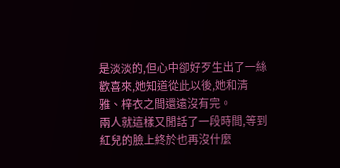是淡淡的,但心中卻好歹生出了一絲歡喜來,她知道從此以後,她和清雅、梓衣之間還遠沒有完。
兩人就這樣又閒話了一段時間,等到紅兒的臉上終於也再沒什麼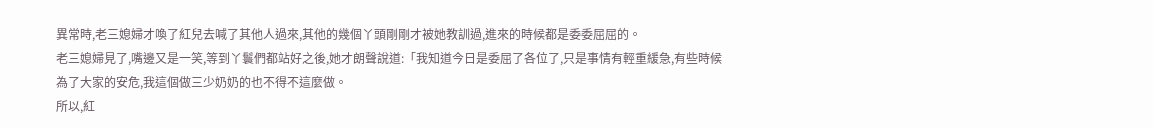異常時,老三媳婦才喚了紅兒去喊了其他人過來,其他的幾個丫頭剛剛才被她教訓過,進來的時候都是委委屈屈的。
老三媳婦見了,嘴邊又是一笑,等到丫鬟們都站好之後,她才朗聲說道:「我知道今日是委屈了各位了,只是事情有輕重緩急,有些時候為了大家的安危,我這個做三少奶奶的也不得不這麼做。
所以,紅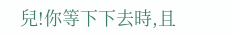兒!你等下下去時,且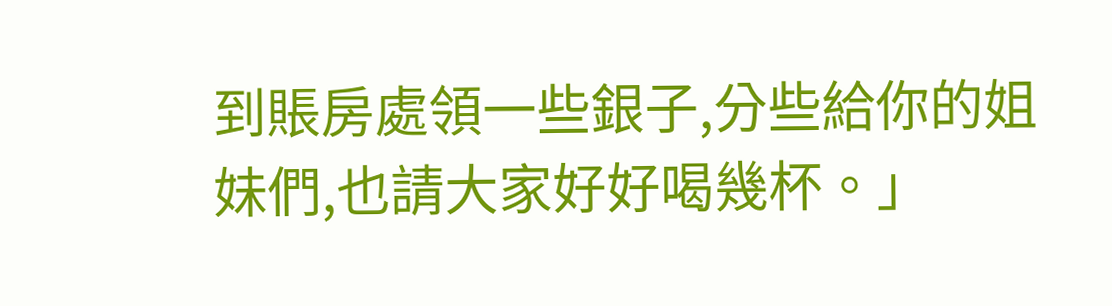到賬房處領一些銀子,分些給你的姐妹們,也請大家好好喝幾杯。」